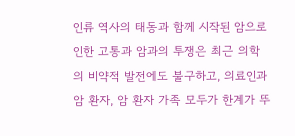인류 역사의 태동과 함께 시작된 암으로 인한 고통과 암과의 투쟁은 최근 의학의 비약적 발전에도 불구하고, 의료인과 암 환자, 암 환자 가족 모두가 한계가 뚜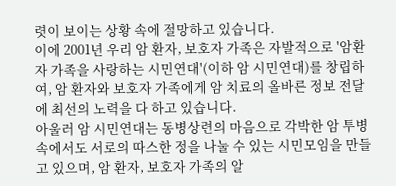렷이 보이는 상황 속에 절망하고 있습니다.
이에 2001년 우리 암 환자, 보호자 가족은 자발적으로 '암환자 가족을 사랑하는 시민연대'(이하 암 시민연대)를 창립하여, 암 환자와 보호자 가족에게 암 치료의 올바른 정보 전달에 최선의 노력을 다 하고 있습니다.
아울러 암 시민연대는 동병상련의 마음으로 각박한 암 투병 속에서도 서로의 따스한 정을 나눌 수 있는 시민모임을 만들고 있으며, 암 환자, 보호자 가족의 알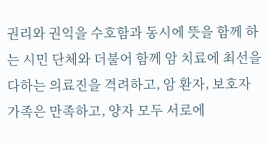권리와 권익을 수호함과 동시에 뜻을 함께 하는 시민 단체와 더불어 함께 암 치료에 최선을 다하는 의료진을 격려하고, 암 환자, 보호자 가족은 만족하고, 양자 모두 서로에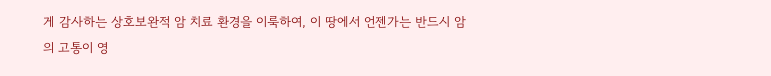게 감사하는 상호보완적 암 치료 환경을 이룩하여, 이 땅에서 언젠가는 반드시 암의 고통이 영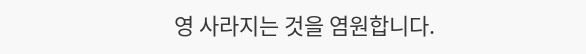영 사라지는 것을 염원합니다.